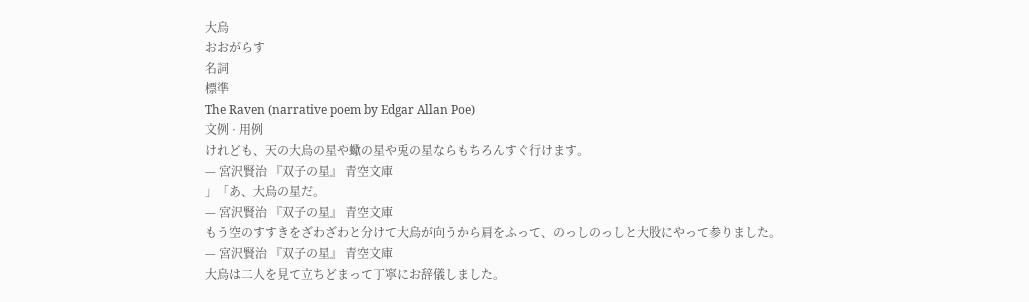大烏
おおがらす
名詞
標準
The Raven (narrative poem by Edgar Allan Poe)
文例 · 用例
けれども、天の大烏の星や蠍の星や兎の星ならもちろんすぐ行けます。
— 宮沢賢治 『双子の星』 青空文庫
」「あ、大烏の星だ。
— 宮沢賢治 『双子の星』 青空文庫
もう空のすすきをざわざわと分けて大烏が向うから肩をふって、のっしのっしと大股にやって参りました。
— 宮沢賢治 『双子の星』 青空文庫
大烏は二人を見て立ちどまって丁寧にお辞儀しました。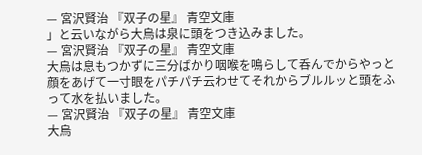— 宮沢賢治 『双子の星』 青空文庫
」と云いながら大烏は泉に頭をつき込みました。
— 宮沢賢治 『双子の星』 青空文庫
大烏は息もつかずに三分ばかり咽喉を鳴らして呑んでからやっと顔をあげて一寸眼をパチパチ云わせてそれからブルルッと頭をふって水を払いました。
— 宮沢賢治 『双子の星』 青空文庫
大烏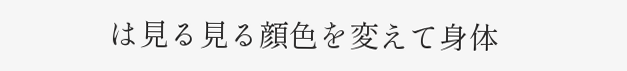は見る見る顔色を変えて身体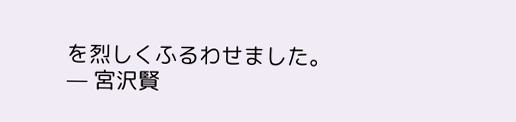を烈しくふるわせました。
— 宮沢賢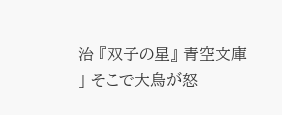治 『双子の星』 青空文庫
」 そこで大烏が怒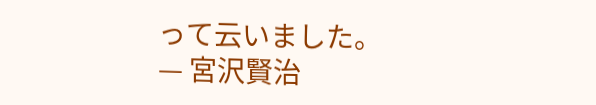って云いました。
— 宮沢賢治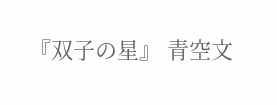『双子の星』 青空文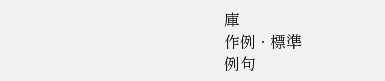庫
作例 · 標準
例句